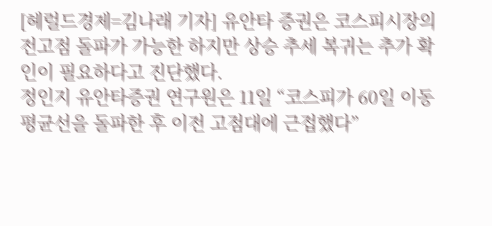[헤럴드경제=김나래 기자] 유안타 증권은 코스피시장의 전고점 돌파가 가능한 하지만 상승 추세 복귀는 추가 확인이 필요하다고 진단했다.
정인지 유안타증권 연구원은 11일 “코스피가 60일 이동평균선을 돌파한 후 이전 고점대에 근접했다”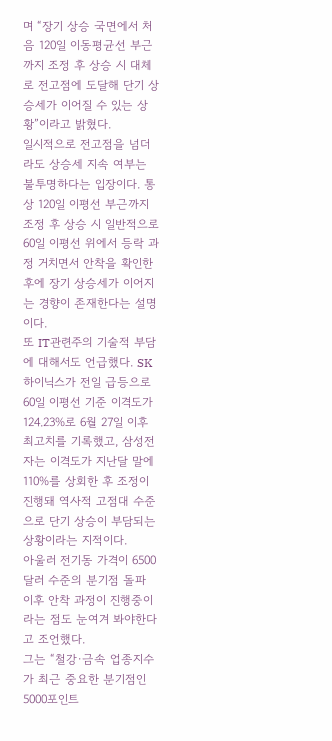며 “장기 상승 국면에서 처음 120일 이동평균선 부근까지 조정 후 상승 시 대체로 전고점에 도달해 단기 상승세가 이어질 수 있는 상황”이라고 밝혔다.
일시적으로 전고점을 넘더라도 상승세 지속 여부는 불투명하다는 입장이다. 통상 120일 이평선 부근까지 조정 후 상승 시 일반적으로 60일 이평선 위에서 등락 과정 거치면서 안착을 확인한 후에 장기 상승세가 이어지는 경향이 존재한다는 설명이다.
또 IT관련주의 기술적 부담에 대해서도 언급했다. SK하이닉스가 전일 급등으로 60일 이평선 기준 이격도가 124.23%로 6월 27일 이후 최고치를 기록했고, 삼성전자는 이격도가 지난달 말에 110%를 상회한 후 조정이 진행돼 역사적 고점대 수준으로 단기 상승이 부담되는 상황이라는 지적이다.
아울러 전기동 가격이 6500달러 수준의 분기점 돌파 이후 안착 과정이 진행중이라는 점도 눈여겨 봐야한다고 조언했다.
그는 “철강·금속 업종지수가 최근 중요한 분기점인 5000포인트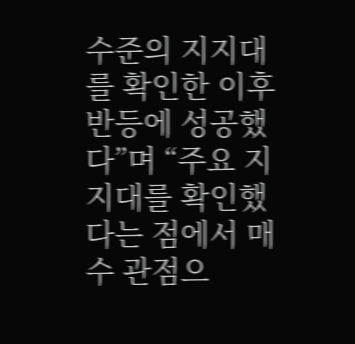수준의 지지대를 확인한 이후 반등에 성공했다”며 “주요 지지대를 확인했다는 점에서 매수 관점으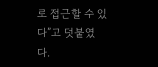로 접근할 수 있다”고 덧붙였다.